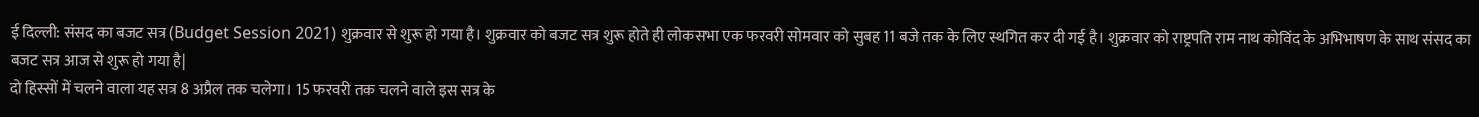ई दिल्ली: संसद का बजट सत्र (Budget Session 2021) शुक्रवार से शुरू हो गया है। शुक्रवार को बजट सत्र शुरू होते ही लोकसभा एक फरवरी सोमवार को सुबह 11 बजे तक के लिए स्थगित कर दी गई है। शुक्रवार को राष्ट्रपति राम नाथ कोविंद के अभिभाषण के साथ संसद का बजट सत्र आज से शुरू हो गया है|
दो हिस्सों में चलने वाला यह सत्र 8 अप्रैल तक चलेगा। 15 फरवरी तक चलने वाले इस सत्र के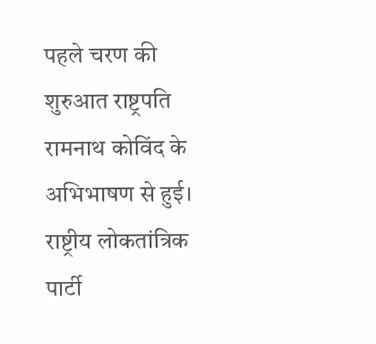पहले चरण की शुरुआत राष्ट्रपति रामनाथ कोविंद के अभिभाषण से हुई। राष्ट्रीय लोकतांत्रिक पार्टी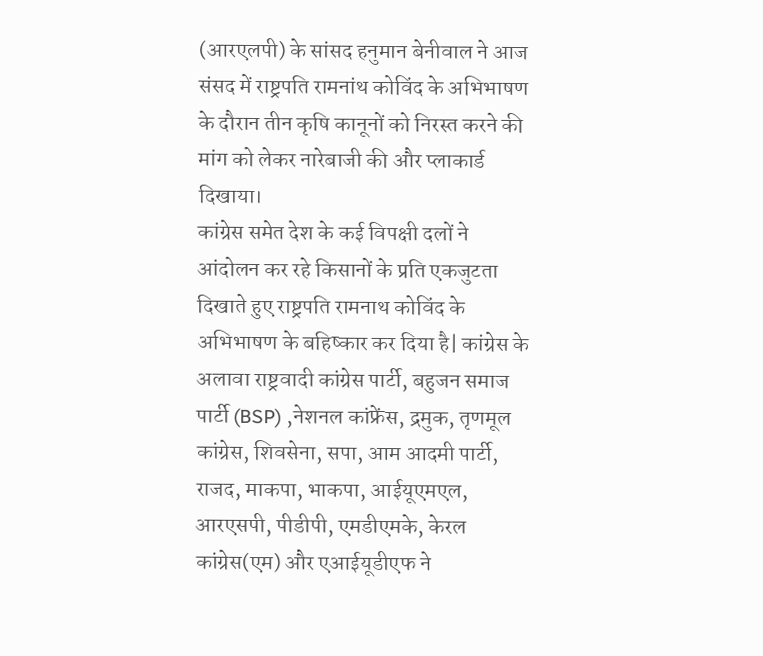(आरएलपी) के सांसद हनुमान बेनीवाल ने आज संसद में राष्ट्रपति रामनांथ कोविंद के अभिभाषण के दौरान तीन कृषि कानूनों को निरस्त करने की मांग को लेकर नारेबाजी की और प्लाकार्ड दिखाया।
कांग्रेस समेत देश के कई विपक्षी दलों ने आंदोलन कर रहे किसानों के प्रति एकजुटता दिखाते हुए राष्ट्रपति रामनाथ कोविंद के अभिभाषण के बहिष्कार कर दिया है| कांग्रेस के अलावा राष्ट्रवादी कांग्रेस पार्टी, बहुजन समाज पार्टी (BSP) ,नेशनल कांफ्रेंस, द्रमुक, तृणमूल कांग्रेस, शिवसेना, सपा, आम आदमी पार्टी, राजद, माकपा, भाकपा, आईयूएमएल, आरएसपी, पीडीपी, एमडीएमके, केरल कांग्रेस(एम) और एआईयूडीएफ ने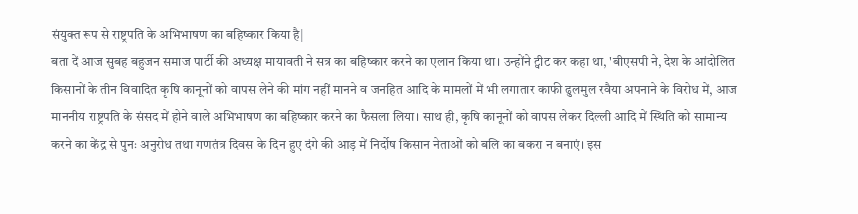संयुक्त रूप से राष्ट्रपति के अभिभाषण का बहिष्कार किया है|
बता दें आज सुबह बहुजन समाज पार्टी की अध्यक्ष मायावती ने सत्र का बहिष्कार करने का एलान किया था। उन्होंने ट्वीट कर कहा था, 'बीएसपी ने, देश के आंदोलित किसानों के तीन विवादित कृषि कानूनों को वापस लेने की मांग नहीं मानने व जनहित आदि के मामलों में भी लगातार काफी ढुलमुल रवैया अपनाने के विरोध में, आज माननीय राष्ट्रपति के संसद में होने वाले अभिभाषण का बहिष्कार करने का फैसला लिया। साथ ही, कृषि कानूनों को वापस लेकर दिल्ली आदि में स्थिति को सामान्य करने का केंद्र से पुनः अनुरोध तथा गणतंत्र दिवस के दिन हुए दंगे की आड़ में निर्दोष किसान नेताओं को बलि का बकरा न बनाएं। इस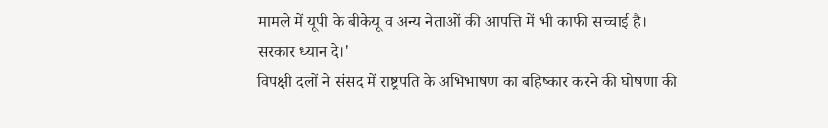मामले में यूपी के बीकेयू व अन्य नेताओं की आपत्ति में भी काफी सच्चाई है। सरकार ध्यान दे।'
विपक्षी दलों ने संसद में राष्ट्रपति के अभिभाषण का बहिष्कार करने की घोषणा की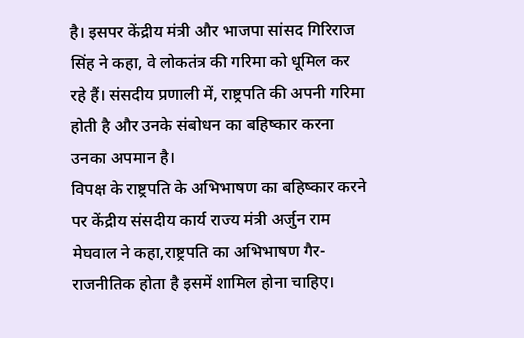है। इसपर केंद्रीय मंत्री और भाजपा सांसद गिरिराज सिंह ने कहा, वे लोकतंत्र की गरिमा को धूमिल कर रहे हैं। संसदीय प्रणाली में, राष्ट्रपति की अपनी गरिमा होती है और उनके संबोधन का बहिष्कार करना उनका अपमान है।
विपक्ष के राष्ट्रपति के अभिभाषण का बहिष्कार करने पर केंद्रीय संसदीय कार्य राज्य मंत्री अर्जुन राम मेघवाल ने कहा,राष्ट्रपति का अभिभाषण गैर-राजनीतिक होता है इसमें शामिल होना चाहिए।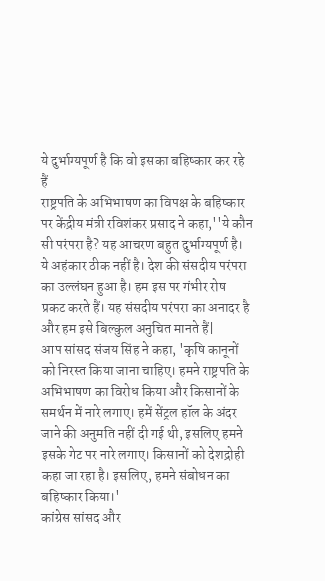ये दुर्भाग्यपूर्ण है कि वो इसका बहिष्कार कर रहे हैं
राष्ट्रपति के अभिभाषण का विपक्ष के बहिष्कार पर केंद्रीय मंत्री रविशंकर प्रसाद ने कहा,''ये कौन सी परंपरा है? यह आचरण बहुत दुर्भाग्यपूर्ण है। ये अहंकार ठीक नहीं है। देश की संसदीय परंपरा का उल्लंघन हुआ है। हम इस पर गंभीर रोष प्रकट करते हैं। यह संसदीय परंपरा का अनादर है और हम इसे बिल्कुल अनुचित मानते हैं|
आप सांसद संजय सिंह ने कहा, 'कृषि कानूनों को निरस्त किया जाना चाहिए। हमने राष्ट्रपति के अभिभाषण का विरोध किया और किसानों के समर्थन में नारे लगाए। हमें सेंट्रल हॉल के अंदर जाने की अनुमति नहीं दी गई थी, इसलिए हमने इसके गेट पर नारे लगाए। किसानों को देशद्रोही कहा जा रहा है। इसलिए, हमने संबोधन का बहिष्कार किया।'
कांग्रेस सांसद और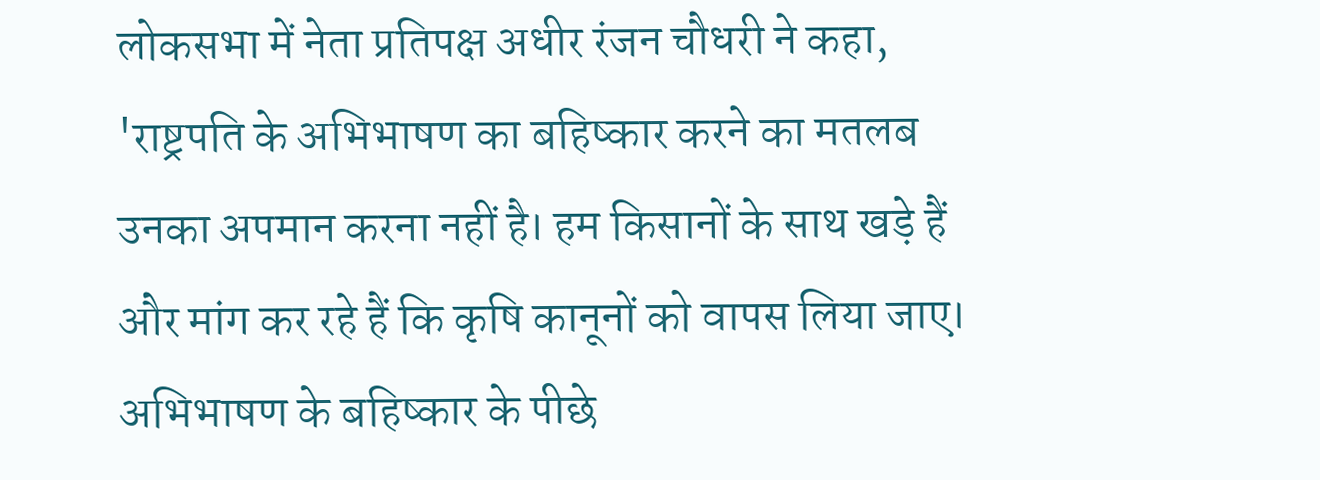लोकसभा में नेता प्रतिपक्ष अधीर रंजन चौधरी ने कहा, 'राष्ट्रपति के अभिभाषण का बहिष्कार करने का मतलब उनका अपमान करना नहीं है। हम किसानों के साथ खड़े हैं और मांग कर रहे हैं कि कृषि कानूनों को वापस लिया जाए। अभिभाषण के बहिष्कार के पीछे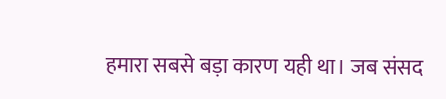हमारा सबसे बड़ा कारण यही था। जब संसद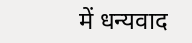में धन्यवाद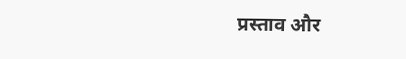प्रस्ताव और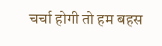चर्चा होगी तो हम बहस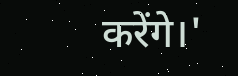करेंगे।'